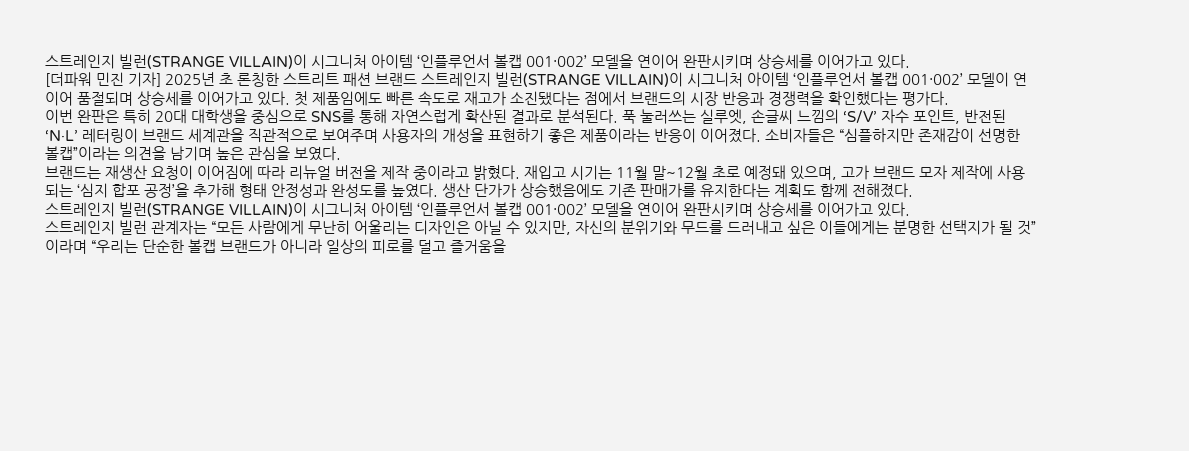스트레인지 빌런(STRANGE VILLAIN)이 시그니처 아이템 ‘인플루언서 볼캡 001·002’ 모델을 연이어 완판시키며 상승세를 이어가고 있다.
[더파워 민진 기자] 2025년 초 론칭한 스트리트 패션 브랜드 스트레인지 빌런(STRANGE VILLAIN)이 시그니처 아이템 ‘인플루언서 볼캡 001·002’ 모델이 연이어 품절되며 상승세를 이어가고 있다. 첫 제품임에도 빠른 속도로 재고가 소진됐다는 점에서 브랜드의 시장 반응과 경쟁력을 확인했다는 평가다.
이번 완판은 특히 20대 대학생을 중심으로 SNS를 통해 자연스럽게 확산된 결과로 분석된다. 푹 눌러쓰는 실루엣, 손글씨 느낌의 ‘S/V’ 자수 포인트, 반전된 ‘N·L’ 레터링이 브랜드 세계관을 직관적으로 보여주며 사용자의 개성을 표현하기 좋은 제품이라는 반응이 이어졌다. 소비자들은 “심플하지만 존재감이 선명한 볼캡”이라는 의견을 남기며 높은 관심을 보였다.
브랜드는 재생산 요청이 이어짐에 따라 리뉴얼 버전을 제작 중이라고 밝혔다. 재입고 시기는 11월 말~12월 초로 예정돼 있으며, 고가 브랜드 모자 제작에 사용되는 ‘심지 합포 공정’을 추가해 형태 안정성과 완성도를 높였다. 생산 단가가 상승했음에도 기존 판매가를 유지한다는 계획도 함께 전해졌다.
스트레인지 빌런(STRANGE VILLAIN)이 시그니처 아이템 ‘인플루언서 볼캡 001·002’ 모델을 연이어 완판시키며 상승세를 이어가고 있다.
스트레인지 빌런 관계자는 “모든 사람에게 무난히 어울리는 디자인은 아닐 수 있지만, 자신의 분위기와 무드를 드러내고 싶은 이들에게는 분명한 선택지가 될 것”이라며 “우리는 단순한 볼캡 브랜드가 아니라 일상의 피로를 덜고 즐거움을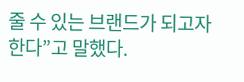줄 수 있는 브랜드가 되고자 한다”고 말했다.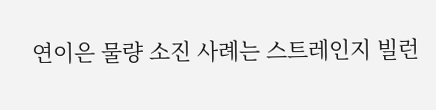연이은 물량 소진 사례는 스트레인지 빌런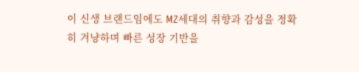이 신생 브랜드임에도 MZ세대의 취향과 감성을 정확히 겨냥하며 빠른 성장 기반을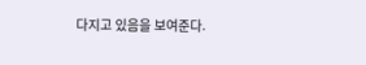다지고 있음을 보여준다.